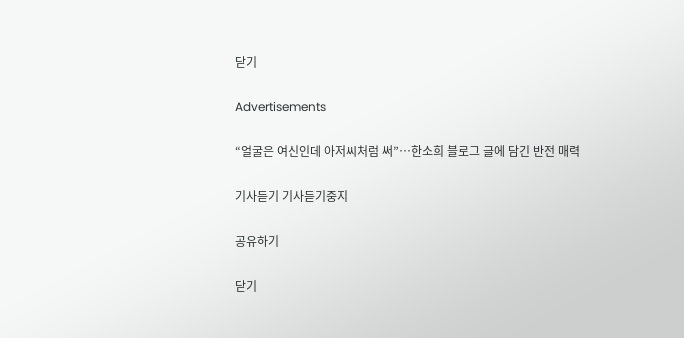닫기

Advertisements

“얼굴은 여신인데 아저씨처럼 써”…한소희 블로그 글에 담긴 반전 매력

기사듣기 기사듣기중지

공유하기

닫기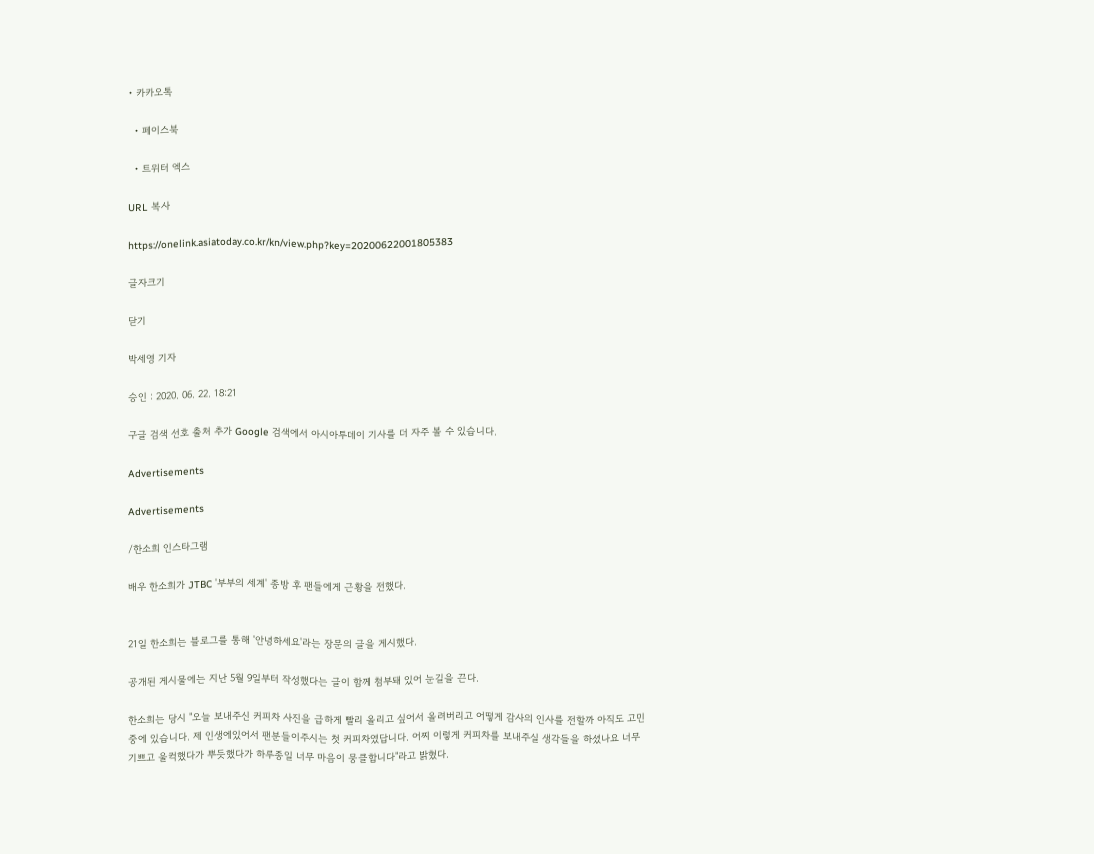• 카카오톡

  • 페이스북

  • 트위터 엑스

URL 복사

https://onelink.asiatoday.co.kr/kn/view.php?key=20200622001805383

글자크기

닫기

박세영 기자

승인 : 2020. 06. 22. 18:21

구글 검색 선호 출처 추가 Google 검색에서 아시아투데이 기사를 더 자주 볼 수 있습니다.

Advertisements

Advertisements

/한소희 인스타그램

배우 한소희가 JTBC '부부의 세계' 종방 후 팬들에게 근황을 전했다.


21일 한소희는 블로그를 통해 '안녕하세요'라는 장문의 글을 게시했다.

공개된 게시물에는 지난 5월 9일부터 작성했다는 글이 함께 첨부돼 있어 눈길을 끈다.

한소희는 당시 "오늘 보내주신 커피차 사진을 급하게 빨리 올리고 싶어서 올려버리고 어떻게 감사의 인사를 전할까 아직도 고민중에 있습니다. 제 인생에있어서 팬분들이주시는 첫 커피차였답니다. 어찌 이렇게 커피차를 보내주실 생각들을 하셨나요 너무 기쁘고 울컥했다가 뿌듯했다가 하루종일 너무 마음이 뭉클합니다"라고 밝혔다.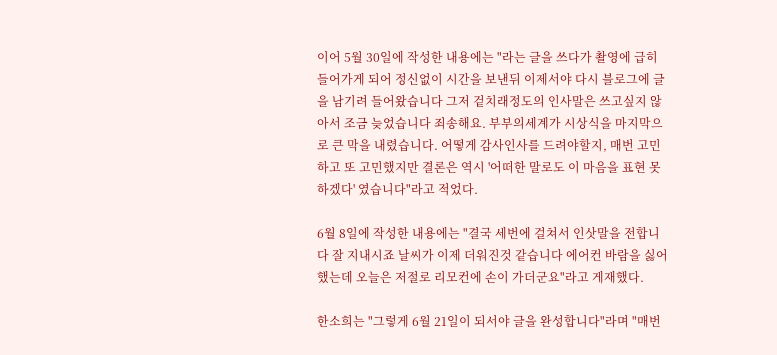이어 5월 30일에 작성한 내용에는 "라는 글을 쓰다가 촬영에 급히 들어가게 되어 정신없이 시간을 보낸뒤 이제서야 다시 블로그에 글을 남기려 들어왔습니다 그저 겉치래정도의 인사말은 쓰고싶지 않아서 조금 늦었습니다 죄송해요. 부부의세계가 시상식을 마지막으로 큰 막을 내렸습니다. 어떻게 감사인사를 드려야할지, 매번 고민하고 또 고민했지만 결론은 역시 '어떠한 말로도 이 마음을 표현 못하겠다' 였습니다"라고 적었다.

6월 8일에 작성한 내용에는 "결국 세번에 걸쳐서 인삿말을 전합니다 잘 지내시죠 날씨가 이제 더워진것 같습니다 에어컨 바람을 싫어했는데 오늘은 저절로 리모컨에 손이 가더군요"라고 게재했다.

한소희는 "그렇게 6월 21일이 되서야 글을 완성합니다"라며 "매번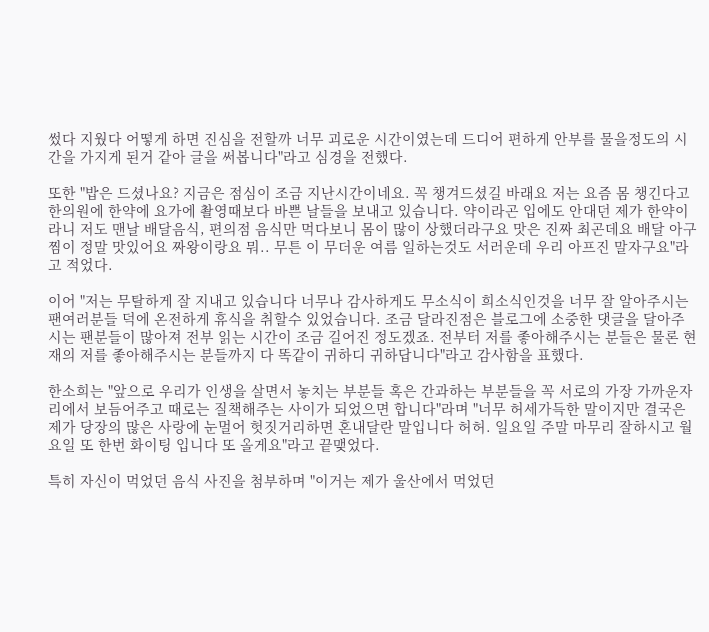썼다 지웠다 어떻게 하면 진심을 전할까 너무 괴로운 시간이였는데 드디어 편하게 안부를 물을정도의 시간을 가지게 된거 같아 글을 써봅니다"라고 심경을 전했다.

또한 "밥은 드셨나요? 지금은 점심이 조금 지난시간이네요. 꼭 챙겨드셨길 바래요 저는 요즘 몸 챙긴다고 한의원에 한약에 요가에 촬영때보다 바쁜 날들을 보내고 있습니다. 약이라곤 입에도 안대던 제가 한약이라니 저도 맨날 배달음식, 편의점 음식만 먹다보니 몸이 많이 상했더라구요 맛은 진짜 최곤데요 배달 아구찜이 정말 맛있어요 짜왕이랑요 뭐.. 무튼 이 무더운 여름 일하는것도 서러운데 우리 아프진 말자구요"라고 적었다.

이어 "저는 무탈하게 잘 지내고 있습니다 너무나 감사하게도 무소식이 희소식인것을 너무 잘 알아주시는 팬여러분들 덕에 온전하게 휴식을 취할수 있었습니다. 조금 달라진점은 블로그에 소중한 댓글을 달아주시는 팬분들이 많아져 전부 읽는 시간이 조금 길어진 정도겠죠. 전부터 저를 좋아해주시는 분들은 물론 현재의 저를 좋아해주시는 분들까지 다 똑같이 귀하디 귀하답니다"라고 감사함을 표했다.

한소희는 "앞으로 우리가 인생을 살면서 놓치는 부분들 혹은 간과하는 부분들을 꼭 서로의 가장 가까운자리에서 보듬어주고 때로는 질책해주는 사이가 되었으면 합니다"라며 "너무 허세가득한 말이지만 결국은 제가 당장의 많은 사랑에 눈멀어 헛짓거리하면 혼내달란 말입니다 허허. 일요일 주말 마무리 잘하시고 월요일 또 한번 화이팅 입니다 또 올게요"라고 끝맺었다.

특히 자신이 먹었던 음식 사진을 첨부하며 "이거는 제가 울산에서 먹었던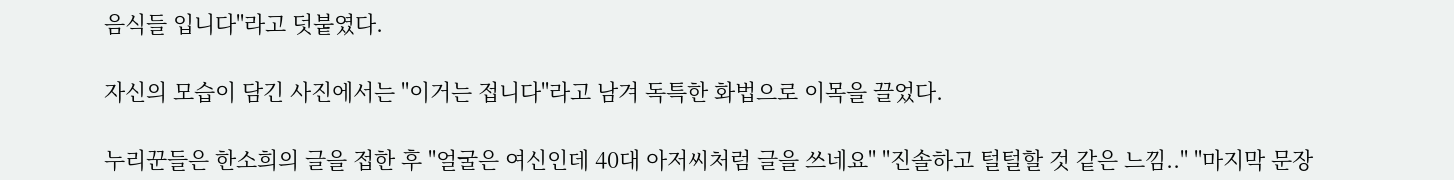음식들 입니다"라고 덧붙였다.

자신의 모습이 담긴 사진에서는 "이거는 접니다"라고 남겨 독특한 화법으로 이목을 끌었다.

누리꾼들은 한소희의 글을 접한 후 "얼굴은 여신인데 40대 아저씨처럼 글을 쓰네요" "진솔하고 털털할 것 같은 느낌.." "마지막 문장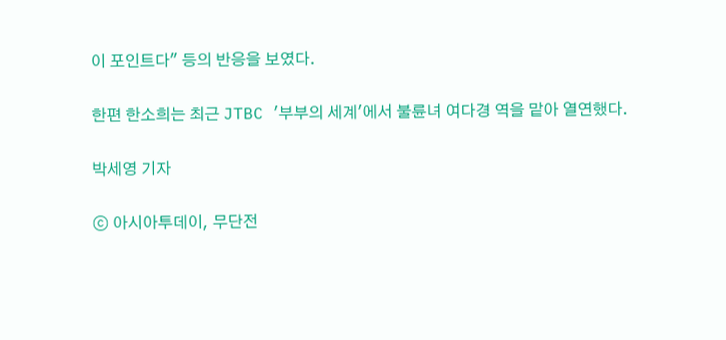이 포인트다" 등의 반응을 보였다.

한편 한소희는 최근 JTBC '부부의 세계'에서 불륜녀 여다경 역을 맡아 열연했다.

박세영 기자

ⓒ 아시아투데이, 무단전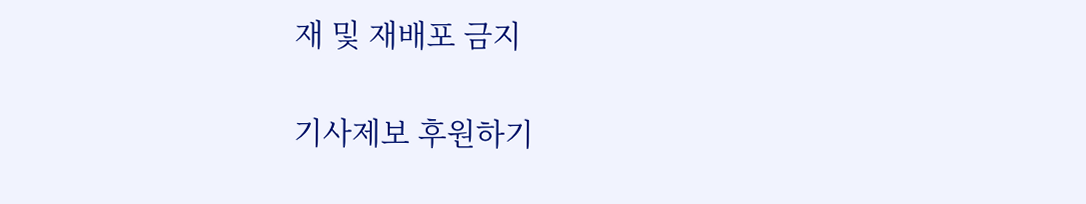재 및 재배포 금지

기사제보 후원하기